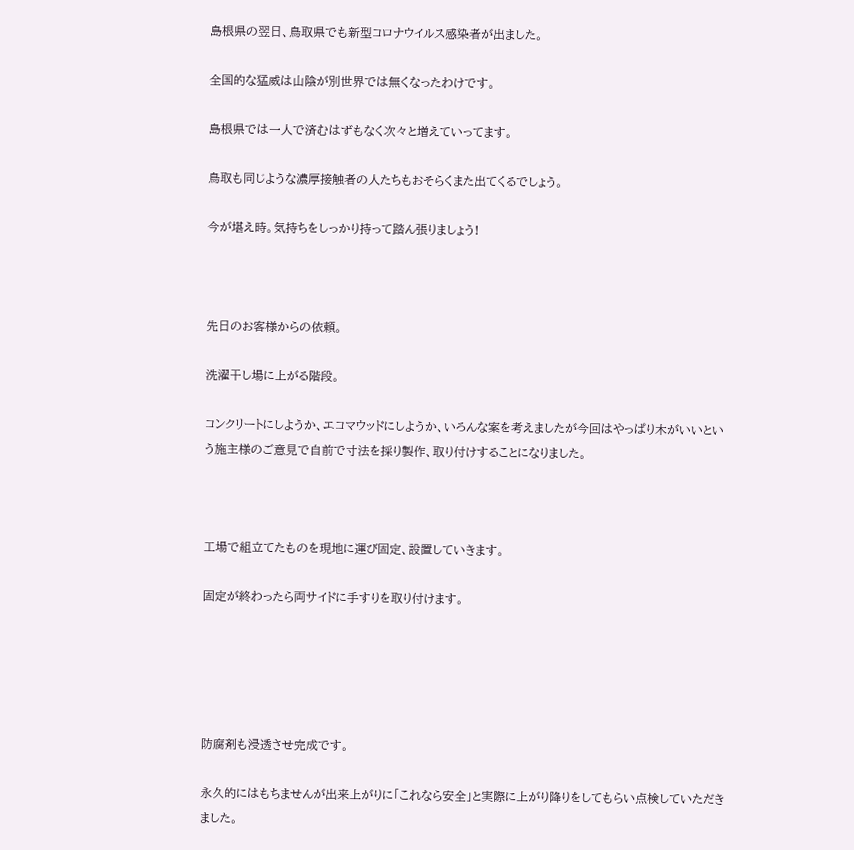島根県の翌日、鳥取県でも新型コロナウイルス感染者が出ました。

全国的な猛威は山陰が別世界では無くなったわけです。

島根県では一人で済むはずもなく次々と増えていってます。

鳥取も同じような濃厚接触者の人たちもおそらくまた出てくるでしょう。

今が堪え時。気持ちをしっかり持って踏ん張りましょう!



先日のお客様からの依頼。

洗濯干し場に上がる階段。

コンクリートにしようか、エコマウッドにしようか、いろんな案を考えましたが今回はやっぱり木がいいという施主様のご意見で自前で寸法を採り製作、取り付けすることになりました。



工場で組立てたものを現地に運び固定、設置していきます。

固定が終わったら両サイドに手すりを取り付けます。





防腐剤も浸透させ完成です。

永久的にはもちませんが出来上がりに「これなら安全」と実際に上がり降りをしてもらい点検していただきました。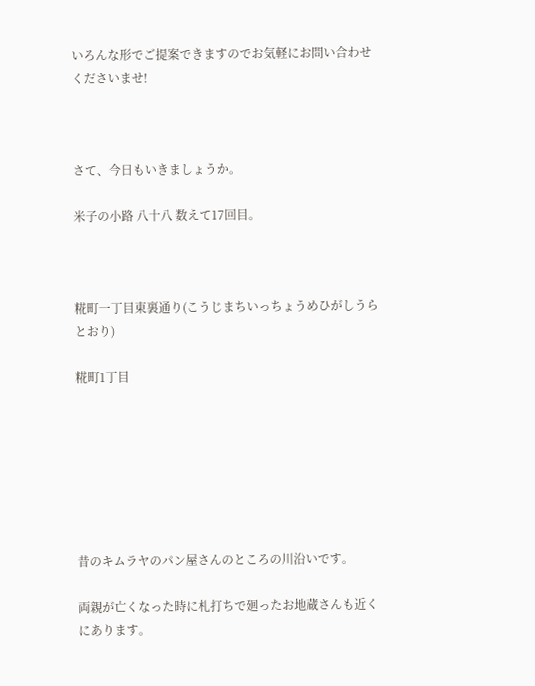いろんな形でご提案できますのでお気軽にお問い合わせくださいませ!



さて、今日もいきましょうか。

米子の小路 八十八 数えて17回目。



糀町一丁目東裏通り(こうじまちいっちょうめひがしうらとおり)

糀町1丁目







昔のキムラヤのパン屋さんのところの川沿いです。

両親が亡くなった時に札打ちで廻ったお地蔵さんも近くにあります。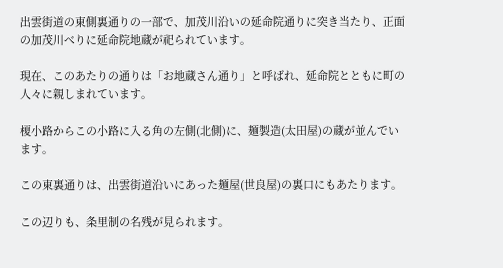出雲街道の東側裏通りの一部で、加茂川沿いの延命院通りに突き当たり、正面の加茂川べりに延命院地蔵が祀られています。

現在、このあたりの通りは「お地蔵さん通り」と呼ばれ、延命院とともに町の人々に親しまれています。

榎小路からこの小路に入る角の左側(北側)に、麺製造(太田屋)の蔵が並んでいます。

この東裏通りは、出雲街道沿いにあった麺屋(世良屋)の裏口にもあたります。

この辺りも、条里制の名残が見られます。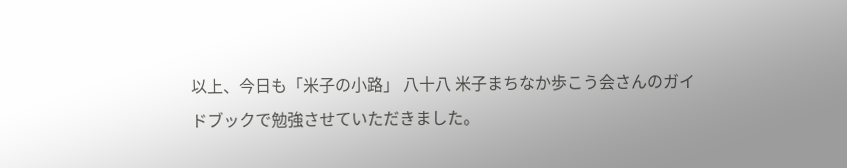以上、今日も「米子の小路」 八十八 米子まちなか歩こう会さんのガイドブックで勉強させていただきました。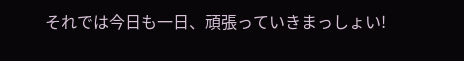それでは今日も一日、頑張っていきまっしょい!